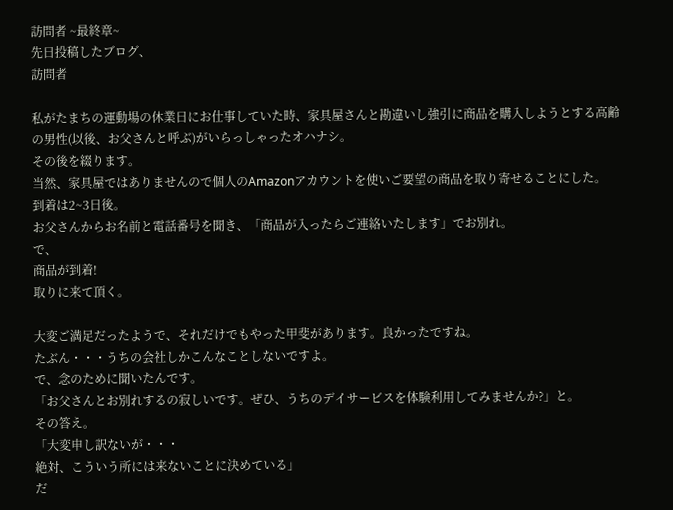訪問者 ~最終章~
先日投稿したブログ、
訪問者

私がたまちの運動場の休業日にお仕事していた時、家具屋さんと勘違いし強引に商品を購入しようとする高齢の男性(以後、お父さんと呼ぶ)がいらっしゃったオハナシ。
その後を綴ります。
当然、家具屋ではありませんので個人のAmazonアカウントを使いご要望の商品を取り寄せることにした。
到着は2~3日後。
お父さんからお名前と電話番号を聞き、「商品が入ったらご連絡いたします」でお別れ。
で、
商品が到着!
取りに来て頂く。

大変ご満足だったようで、それだけでもやった甲斐があります。良かったですね。
たぶん・・・うちの会社しかこんなことしないですよ。
で、念のために聞いたんです。
「お父さんとお別れするの寂しいです。ぜひ、うちのデイサービスを体験利用してみませんか?」と。
その答え。
「大変申し訳ないが・・・
絶対、こういう所には来ないことに決めている」
だ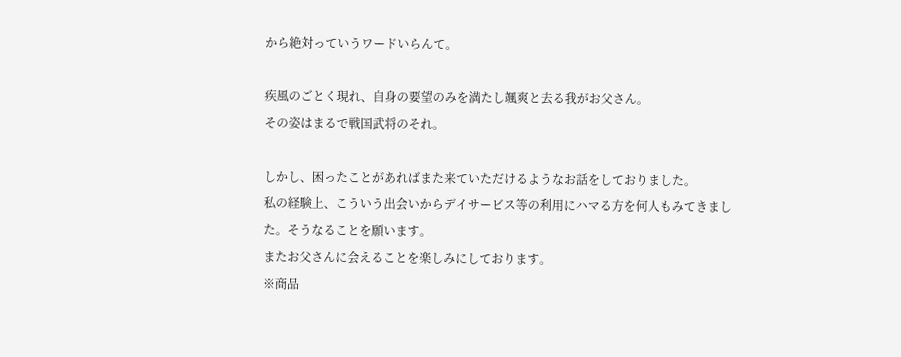から絶対っていうワードいらんて。

疾風のごとく現れ、自身の要望のみを満たし颯爽と去る我がお父さん。
その姿はまるで戦国武将のそれ。

しかし、困ったことがあればまた来ていただけるようなお話をしておりました。
私の経験上、こういう出会いからデイサービス等の利用にハマる方を何人もみてきました。そうなることを願います。
またお父さんに会えることを楽しみにしております。
※商品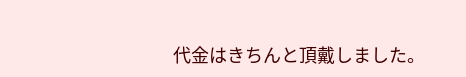代金はきちんと頂戴しました。